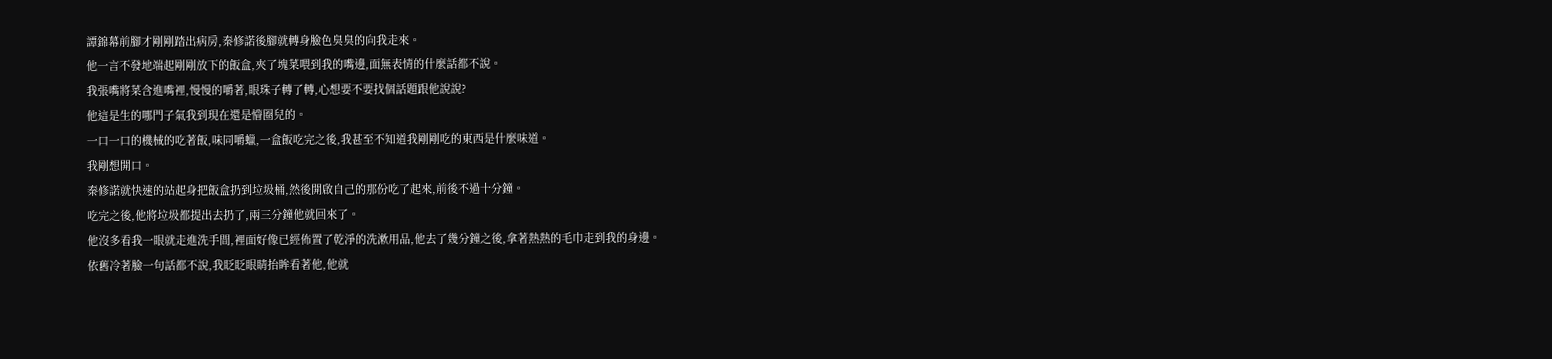譚錦幕前腳才剛剛踏出病房,秦修諾後腳就轉身臉色臭臭的向我走來。
他一言不發地端起剛剛放下的飯盒,夾了塊菜喂到我的嘴邊,面無表情的什麼話都不說。
我張嘴將菜含進嘴裡,慢慢的嚼著,眼珠子轉了轉,心想要不要找個話題跟他說說?
他這是生的哪門子氣我到現在還是懵圈兒的。
一口一口的機械的吃著飯,味同嚼蠟,一盒飯吃完之後,我甚至不知道我剛剛吃的東西是什麼味道。
我剛想開口。
秦修諾就快速的站起身把飯盒扔到垃圾桶,然後開啟自己的那份吃了起來,前後不過十分鐘。
吃完之後,他將垃圾都提出去扔了,兩三分鐘他就回來了。
他沒多看我一眼就走進洗手間,裡面好像已經佈置了乾淨的洗漱用品,他去了幾分鐘之後,拿著熱熱的毛巾走到我的身邊。
依舊冷著臉一句話都不說,我眨眨眼睛抬眸看著他,他就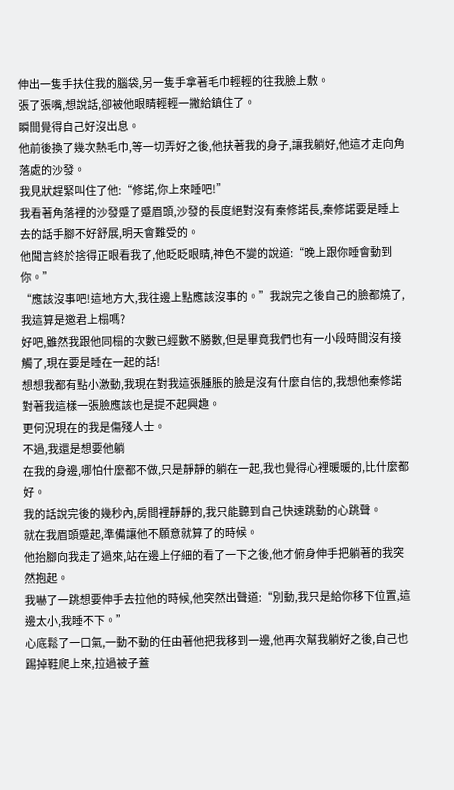伸出一隻手扶住我的腦袋,另一隻手拿著毛巾輕輕的往我臉上敷。
張了張嘴,想說話,卻被他眼睛輕輕一撇給鎮住了。
瞬間覺得自己好沒出息。
他前後換了幾次熱毛巾,等一切弄好之後,他扶著我的身子,讓我躺好,他這才走向角落處的沙發。
我見狀趕緊叫住了他:“修諾,你上來睡吧!”
我看著角落裡的沙發蹙了蹙眉頭,沙發的長度絕對沒有秦修諾長,秦修諾要是睡上去的話手腳不好舒展,明天會難受的。
他聞言終於捨得正眼看我了,他眨眨眼睛,神色不變的說道:“晚上跟你睡會動到你。”
“應該沒事吧!這地方大,我往邊上點應該沒事的。”我說完之後自己的臉都燒了,我這算是邀君上榻嗎?
好吧,雖然我跟他同榻的次數已經數不勝數,但是畢竟我們也有一小段時間沒有接觸了,現在要是睡在一起的話!
想想我都有點小激動,我現在對我這張腫脹的臉是沒有什麼自信的,我想他秦修諾對著我這樣一張臉應該也是提不起興趣。
更何況現在的我是傷殘人士。
不過,我還是想要他躺
在我的身邊,哪怕什麼都不做,只是靜靜的躺在一起,我也覺得心裡暖暖的,比什麼都好。
我的話說完後的幾秒內,房間裡靜靜的,我只能聽到自己快速跳動的心跳聲。
就在我眉頭蹙起,準備讓他不願意就算了的時候。
他抬腳向我走了過來,站在邊上仔細的看了一下之後,他才俯身伸手把躺著的我突然抱起。
我嚇了一跳想要伸手去拉他的時候,他突然出聲道:“別動,我只是給你移下位置,這邊太小,我睡不下。”
心底鬆了一口氣,一動不動的任由著他把我移到一邊,他再次幫我躺好之後,自己也踢掉鞋爬上來,拉過被子蓋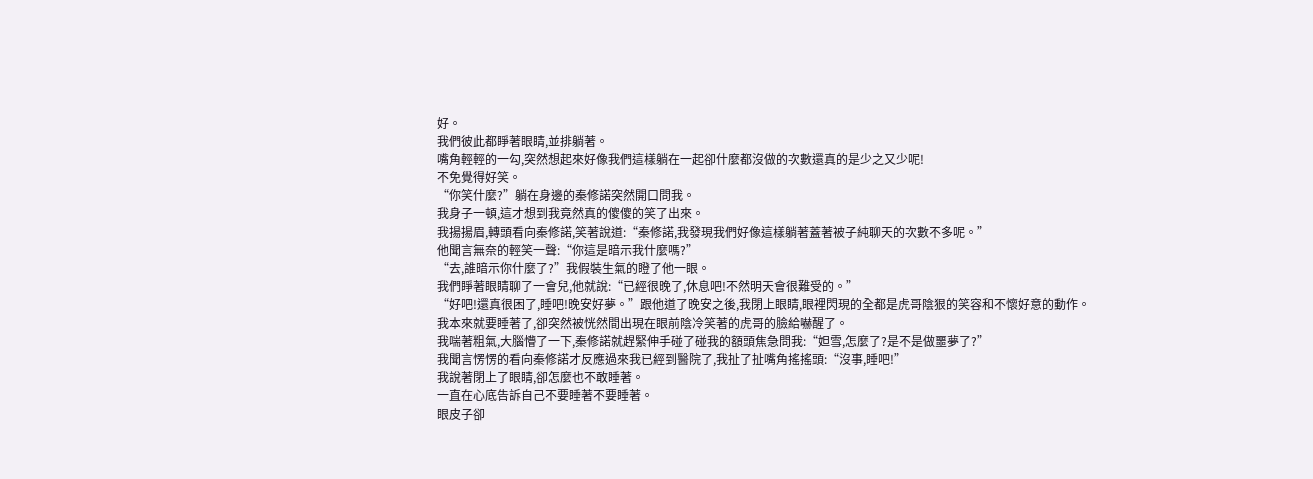好。
我們彼此都睜著眼睛,並排躺著。
嘴角輕輕的一勾,突然想起來好像我們這樣躺在一起卻什麼都沒做的次數還真的是少之又少呢!
不免覺得好笑。
“你笑什麼?”躺在身邊的秦修諾突然開口問我。
我身子一頓,這才想到我竟然真的傻傻的笑了出來。
我揚揚眉,轉頭看向秦修諾,笑著說道:“秦修諾,我發現我們好像這樣躺著蓋著被子純聊天的次數不多呢。”
他聞言無奈的輕笑一聲:“你這是暗示我什麼嗎?”
“去,誰暗示你什麼了?”我假裝生氣的瞪了他一眼。
我們睜著眼睛聊了一會兒,他就說:“已經很晚了,休息吧!不然明天會很難受的。”
“好吧!還真很困了,睡吧!晚安好夢。”跟他道了晚安之後,我閉上眼睛,眼裡閃現的全都是虎哥陰狠的笑容和不懷好意的動作。
我本來就要睡著了,卻突然被恍然間出現在眼前陰冷笑著的虎哥的臉給嚇醒了。
我喘著粗氣,大腦懵了一下,秦修諾就趕緊伸手碰了碰我的額頭焦急問我:“妲雪,怎麼了?是不是做噩夢了?”
我聞言愣愣的看向秦修諾才反應過來我已經到醫院了,我扯了扯嘴角搖搖頭:“沒事,睡吧!”
我說著閉上了眼睛,卻怎麼也不敢睡著。
一直在心底告訴自己不要睡著不要睡著。
眼皮子卻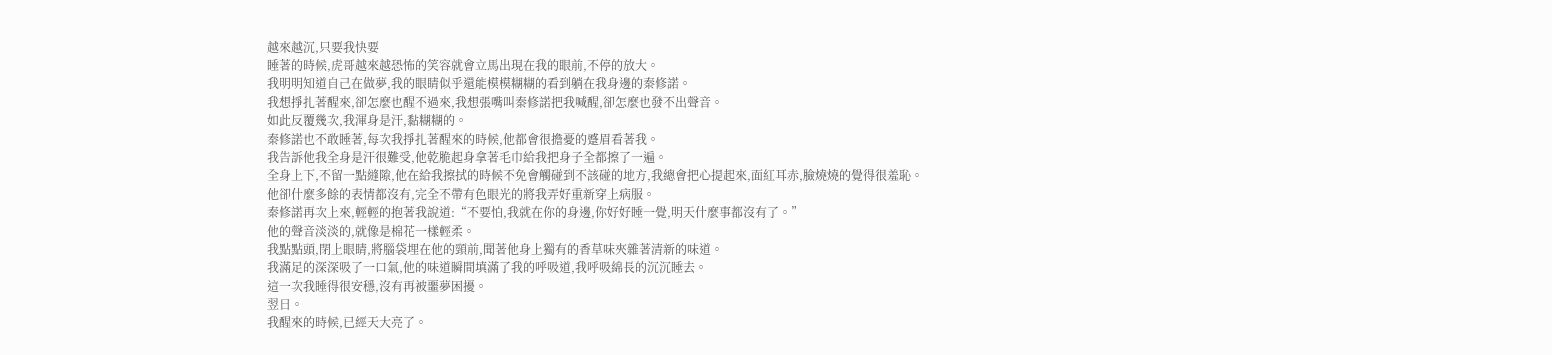越來越沉,只要我快要
睡著的時候,虎哥越來越恐怖的笑容就會立馬出現在我的眼前,不停的放大。
我明明知道自己在做夢,我的眼睛似乎還能模模糊糊的看到躺在我身邊的秦修諾。
我想掙扎著醒來,卻怎麼也醒不過來,我想張嘴叫秦修諾把我喊醒,卻怎麼也發不出聲音。
如此反覆幾次,我渾身是汗,黏糊糊的。
秦修諾也不敢睡著,每次我掙扎著醒來的時候,他都會很擔憂的蹙眉看著我。
我告訴他我全身是汗很難受,他乾脆起身拿著毛巾給我把身子全都擦了一遍。
全身上下,不留一點縫隙,他在給我擦拭的時候不免會觸碰到不該碰的地方,我總會把心提起來,面紅耳赤,臉燒燒的覺得很羞恥。
他卻什麼多餘的表情都沒有,完全不帶有色眼光的將我弄好重新穿上病服。
秦修諾再次上來,輕輕的抱著我說道:“不要怕,我就在你的身邊,你好好睡一覺,明天什麼事都沒有了。”
他的聲音淡淡的,就像是棉花一樣輕柔。
我點點頭,閉上眼睛,將腦袋埋在他的頸前,聞著他身上獨有的香草味夾雜著清新的味道。
我滿足的深深吸了一口氣,他的味道瞬間填滿了我的呼吸道,我呼吸綿長的沉沉睡去。
這一次我睡得很安穩,沒有再被噩夢困擾。
翌日。
我醒來的時候,已經天大亮了。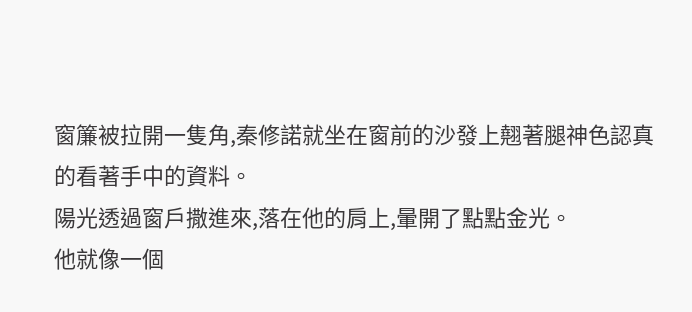窗簾被拉開一隻角,秦修諾就坐在窗前的沙發上翹著腿神色認真的看著手中的資料。
陽光透過窗戶撒進來,落在他的肩上,暈開了點點金光。
他就像一個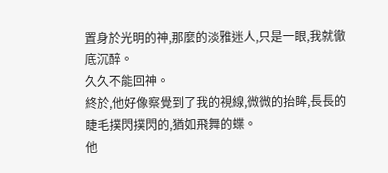置身於光明的神,那麼的淡雅迷人,只是一眼,我就徹底沉醉。
久久不能回神。
終於,他好像察覺到了我的視線,微微的抬眸,長長的睫毛撲閃撲閃的,猶如飛舞的蝶。
他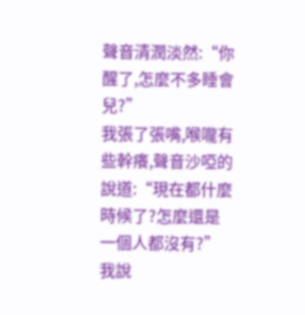聲音清潤淡然:“你醒了,怎麼不多睡會兒?”
我張了張嘴,喉嚨有些幹癢,聲音沙啞的說道:“現在都什麼時候了?怎麼還是一個人都沒有?”
我說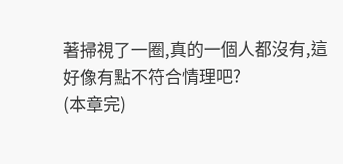著掃視了一圈,真的一個人都沒有,這好像有點不符合情理吧?
(本章完)